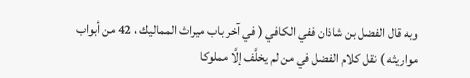وبه قال الفضل بن شاذان ففي الكافي ( في آخر باب ميراث المماليك ، 42 من أبواب مواريثه ) نقل كلام الفضل في من لم يخلَّف إلَّا مملوكا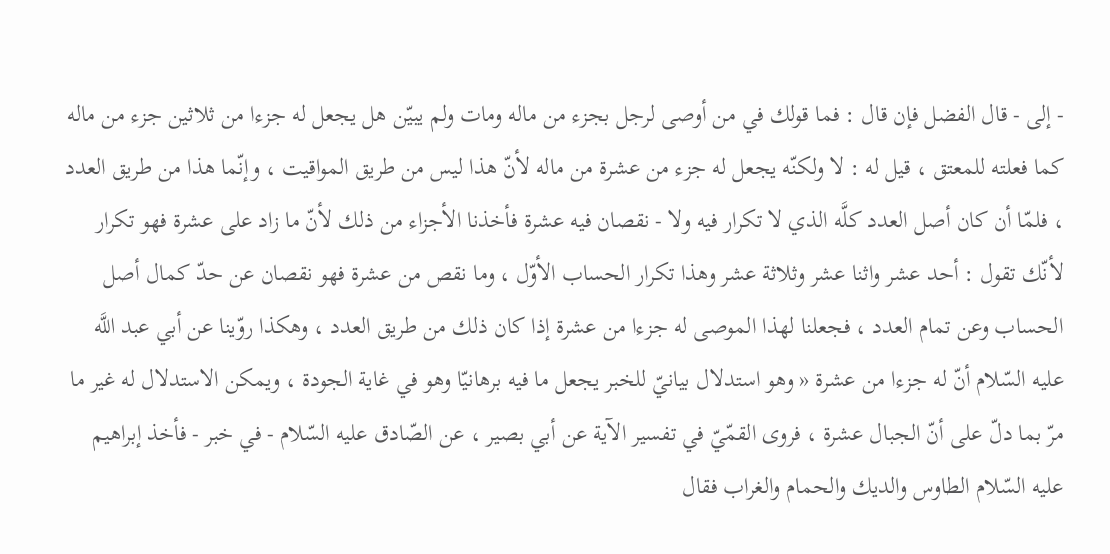- إلى - قال الفضل فإن قال : فما قولك في من أوصى لرجل بجزء من ماله ومات ولم يبيّن هل يجعل له جزءا من ثلاثين جزء من ماله كما فعلته للمعتق ، قيل له : لا ولكنّه يجعل له جزء من عشرة من ماله لأنّ هذا ليس من طريق المواقيت ، وإنّما هذا من طريق العدد ، فلمّا أن كان أصل العدد كلَّه الذي لا تكرار فيه ولا - نقصان فيه عشرة فأخذنا الأجزاء من ذلك لأنّ ما زاد على عشرة فهو تكرار لأنّك تقول : أحد عشر واثنا عشر وثلاثة عشر وهذا تكرار الحساب الأوّل ، وما نقص من عشرة فهو نقصان عن حدّ كمال أصل الحساب وعن تمام العدد ، فجعلنا لهذا الموصى له جزءا من عشرة إذا كان ذلك من طريق العدد ، وهكذا روّينا عن أبي عبد اللَّه عليه السّلام أنّ له جزءا من عشرة « وهو استدلال بيانيّ للخبر يجعل ما فيه برهانيّا وهو في غاية الجودة ، ويمكن الاستدلال له غير ما مرّ بما دلّ على أنّ الجبال عشرة ، فروى القمّيّ في تفسير الآية عن أبي بصير ، عن الصّادق عليه السّلام - في خبر - فأخذ إبراهيم عليه السّلام الطاوس والديك والحمام والغراب فقال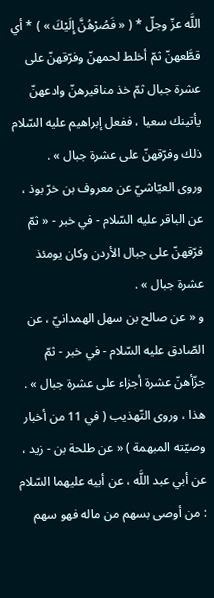اللَّه عزّ وجلّ * ( « فَصُرْهُنَّ إِلَيْكَ » ) * أي قطَّعهنّ ثمّ أخلط لحمهنّ وفرّقهنّ على عشرة جبال ثمّ خذ مناقيرهنّ وادعهنّ يأتينك سعيا ، ففعل إبراهيم عليه السّلام ذلك وفرّقهنّ على عشرة جبال » .
وروى العيّاشيّ عن معروف بن خرّ بوذ ، عن الباقر عليه السّلام - في خبر - « ثمّ فرّقهنّ على جبال الأردن وكان يومئذ عشرة جبال » .
و « عن صالح بن سهل الهمدانيّ ، عن الصّادق عليه السّلام - في خبر - ثمّ جزّأهنّ عشرة أجزاء على عشرة جبال » .
هذا ، وروى التّهذيب ( في 11 من أخبار وصيّته المبهمة ) « عن طلحة بن - زيد ، عن أبي عبد اللَّه ، عن أبيه عليهما السّلام : من أوصى بسهم من ماله فهو سهم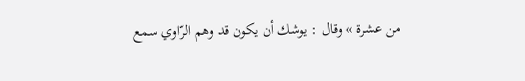من عشرة » وقال : يوشك أن يكون قد وهم الرّاوي سمع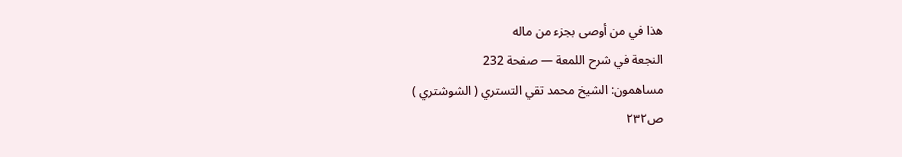هذا في من أوصى بجزء من ماله
النجعة في شرح اللمعة — صفحة 232
مساهمون: الشيخ محمد تقي التستري ( الشوشتري )
ص٢٣٢